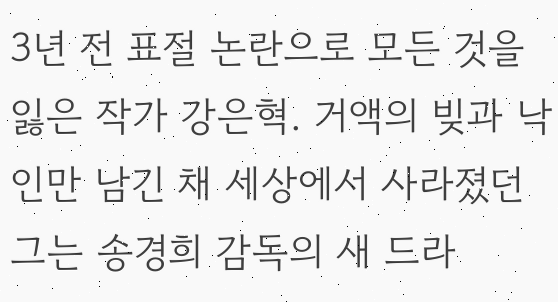3년 전 표절 논란으로 모든 것을 잃은 작가 강은혁. 거액의 빚과 낙인만 남긴 채 세상에서 사라졌던 그는 송경희 감독의 새 드라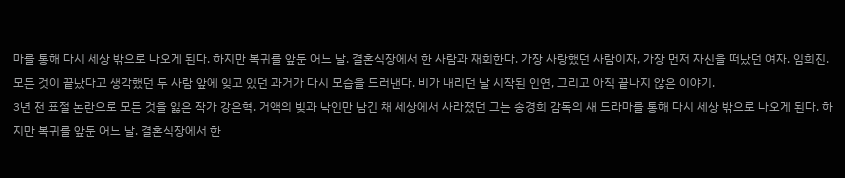마를 통해 다시 세상 밖으로 나오게 된다. 하지만 복귀를 앞둔 어느 날. 결혼식장에서 한 사람과 재회한다. 가장 사랑했던 사람이자, 가장 먼저 자신을 떠났던 여자. 임희진. 모든 것이 끝났다고 생각했던 두 사람 앞에 잊고 있던 과거가 다시 모습을 드러낸다. 비가 내리던 날 시작된 인연, 그리고 아직 끝나지 않은 이야기.
3년 전 표절 논란으로 모든 것을 잃은 작가 강은혁. 거액의 빚과 낙인만 남긴 채 세상에서 사라졌던 그는 송경희 감독의 새 드라마를 통해 다시 세상 밖으로 나오게 된다. 하지만 복귀를 앞둔 어느 날. 결혼식장에서 한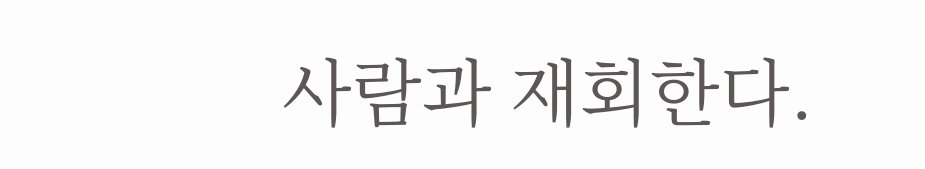사람과 재회한다.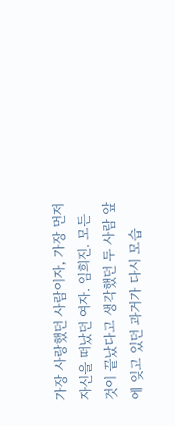가장 사랑했던 사람이자, 가장 먼저 자신을 떠났던 여자. 임희진. 모든 것이 끝났다고 생각했던 두 사람 앞에 잊고 있던 과거가 다시 모습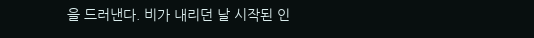을 드러낸다. 비가 내리던 날 시작된 인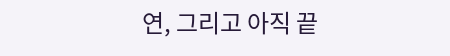연, 그리고 아직 끝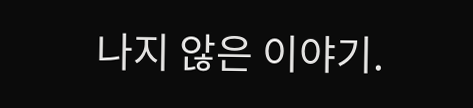나지 않은 이야기.